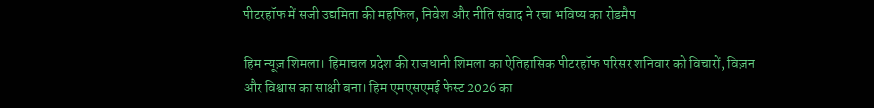पीटरहॉफ में सजी उद्यमिता की महफिल, निवेश और नीति संवाद ने रचा भविष्य का रोडमैप

हिम न्यूज़ शिमला। हिमाचल प्रदेश की राजधानी शिमला का ऐतिहासिक पीटरहॉफ परिसर शनिवार को विचारों, विज़न और विश्वास का साक्षी बना। हिम एमएसएमई फेस्ट 2026 का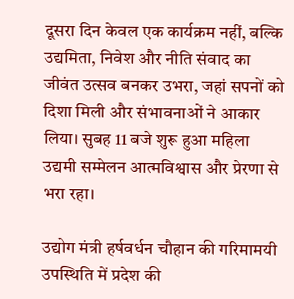दूसरा दिन केवल एक कार्यक्रम नहीं, बल्कि उद्यमिता, निवेश और नीति संवाद का जीवंत उत्सव बनकर उभरा, जहां सपनों को दिशा मिली और संभावनाओं ने आकार लिया। सुबह 11 बजे शुरू हुआ महिला उद्यमी सम्मेलन आत्मविश्वास और प्रेरणा से भरा रहा।

उद्योग मंत्री हर्षवर्धन चौहान की गरिमामयी उपस्थिति में प्रदेश की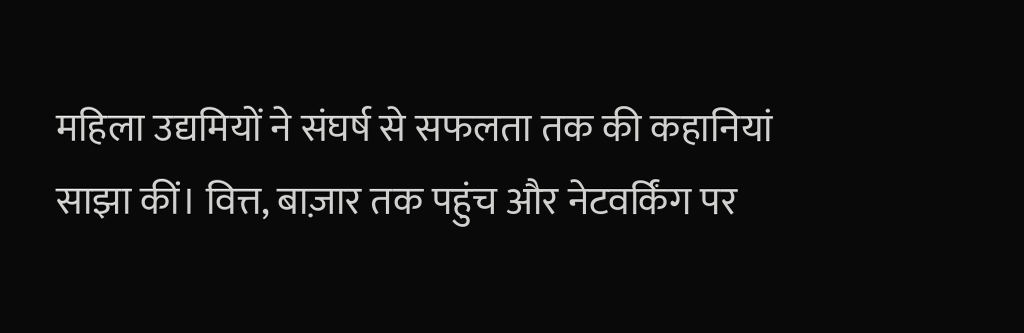महिला उद्यमियों ने संघर्ष से सफलता तक की कहानियां साझा कीं। वित्त, बाज़ार तक पहुंच और नेटवर्किंग पर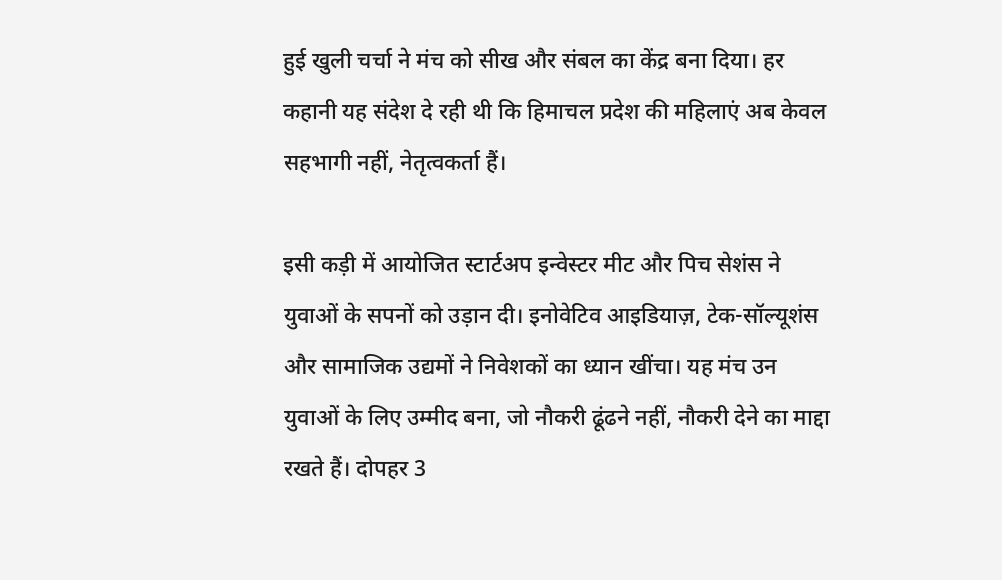हुई खुली चर्चा ने मंच को सीख और संबल का केंद्र बना दिया। हर कहानी यह संदेश दे रही थी कि हिमाचल प्रदेश की महिलाएं अब केवल सहभागी नहीं, नेतृत्वकर्ता हैं।

इसी कड़ी में आयोजित स्टार्टअप इन्वेस्टर मीट और पिच सेशंस ने युवाओं के सपनों को उड़ान दी। इनोवेटिव आइडियाज़, टेक-सॉल्यूशंस और सामाजिक उद्यमों ने निवेशकों का ध्यान खींचा। यह मंच उन युवाओं के लिए उम्मीद बना, जो नौकरी ढूंढने नहीं, नौकरी देने का माद्दा रखते हैं। दोपहर 3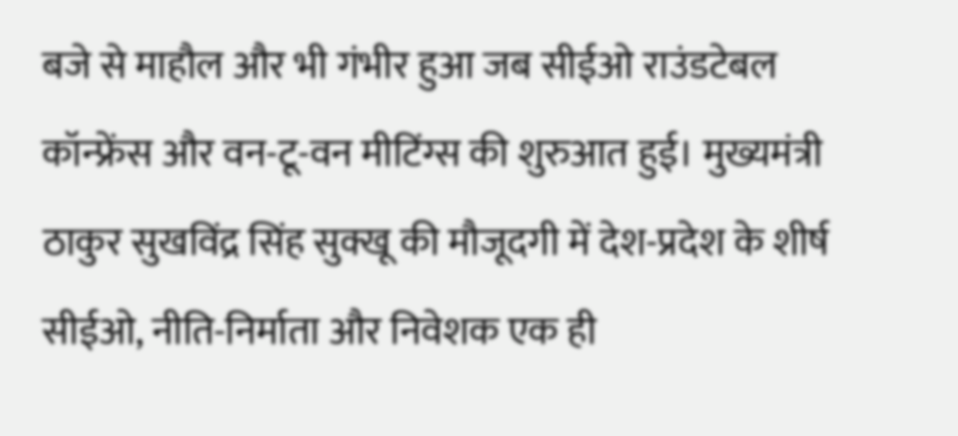बजे से माहौल और भी गंभीर हुआ जब सीईओ राउंडटेबल कॉन्फ्रेंस और वन-टू-वन मीटिंग्स की शुरुआत हुई। मुख्यमंत्री ठाकुर सुखविंद्र सिंह सुक्खू की मौजूदगी में देश-प्रदेश के शीर्ष सीईओ, नीति-निर्माता और निवेशक एक ही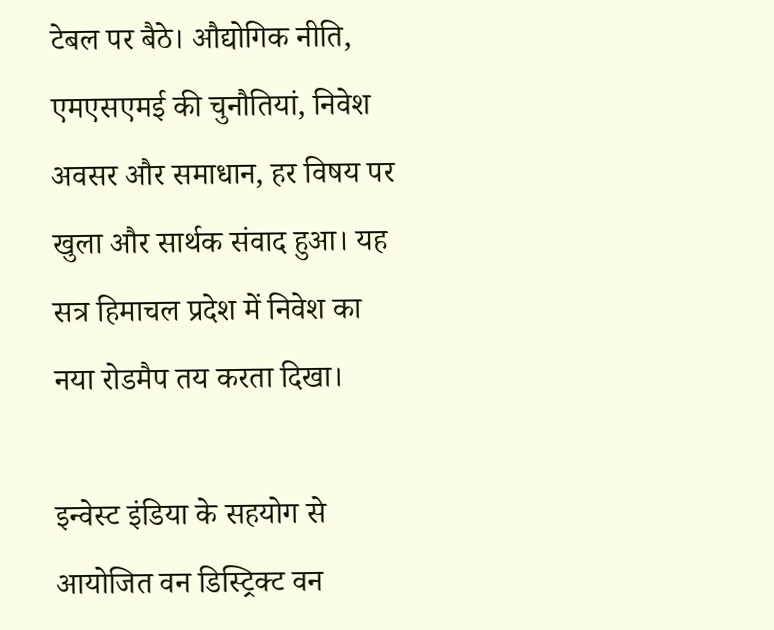टेबल पर बैठे। औद्योगिक नीति, एमएसएमई की चुनौतियां, निवेश अवसर और समाधान, हर विषय पर खुला और सार्थक संवाद हुआ। यह सत्र हिमाचल प्रदेश में निवेश का नया रोडमैप तय करता दिखा।

इन्वेस्ट इंडिया के सहयोग से आयोजित वन डिस्ट्रिक्ट वन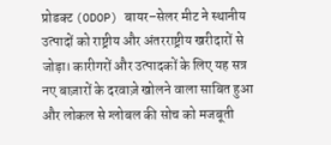प्रोडक्ट (ODOP) बायर–सेलर मीट ने स्थानीय उत्पादों को राष्ट्रीय और अंतरराष्ट्रीय खरीदारों से जोड़ा। कारीगरों और उत्पादकों के लिए यह सत्र नए बाज़ारों के दरवाज़े खोलने वाला साबित हुआ और लोकल से ग्लोबल की सोच को मजबूती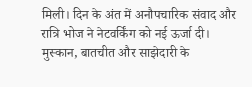मिली। दिन के अंत में अनौपचारिक संवाद और रात्रि भोज ने नेटवर्किंग को नई ऊर्जा दी। मुस्कान, बातचीत और साझेदारी के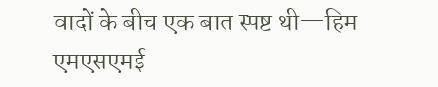वादों के बीच एक बात स्पष्ट थी—हिम एमएसएमई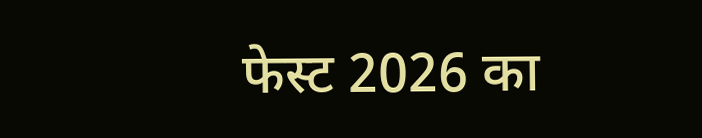फेस्ट 2026 का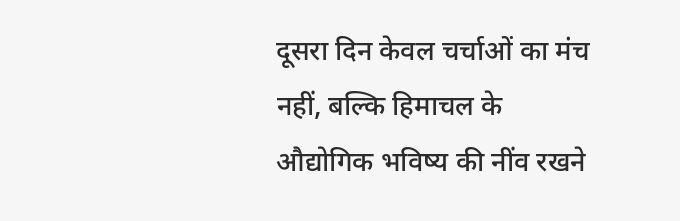दूसरा दिन केवल चर्चाओं का मंच नहीं, बल्कि हिमाचल के औद्योगिक भविष्य की नींव रखने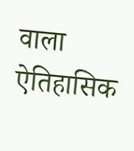वाला ऐतिहासिक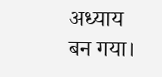अध्याय बन गया।